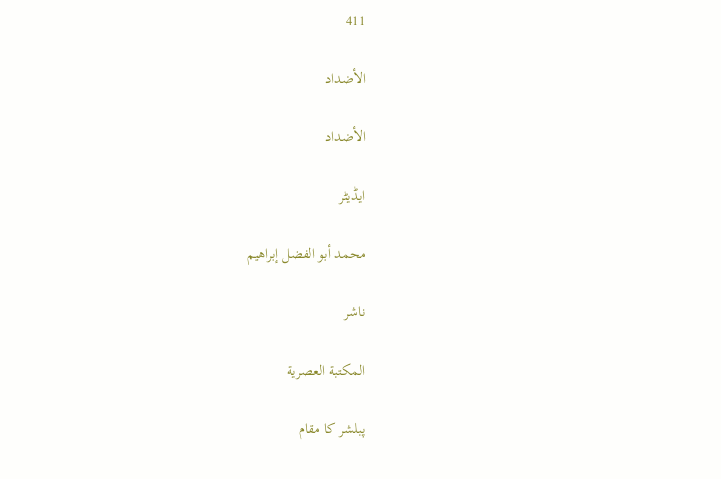411

الأضداد

الأضداد

ایڈیٹر

محمد أبو الفضل إبراهيم

ناشر

المكتبة العصرية

پبلشر کا مقام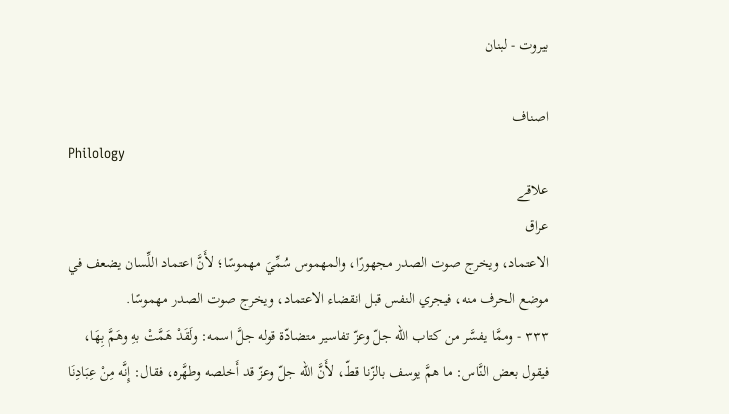بيروت - لبنان

اصناف
Philology
علاقے
عراق
الاعتماد، ويخرج صوت الصدر مجهورًا، والمهموس سُمِّيَ مهموسًا؛ لأَنَّ اعتماد اللِّسان يضعف في موضع الحرف منه، فيجري النفس قبل انقضاء الاعتماد، ويخرج صوت الصدر مهموسًا.
٣٣٣ - وممَّا يفسَّر من كتاب الله جلّ وعزّ تفاسير متضادّة قوله جلَّ اسمه: ولَقَدْ هَمَّتْ بهِ وهَمَّ بِهَا، فيقول بعض النَّاس: ما همَّ يوسف بالزّنا قطّ، لأَنَّ الله جلّ وعزّ قد أَخلصه وطهَّره، فقال: إِنَّه مِنْ عِبَادِنَا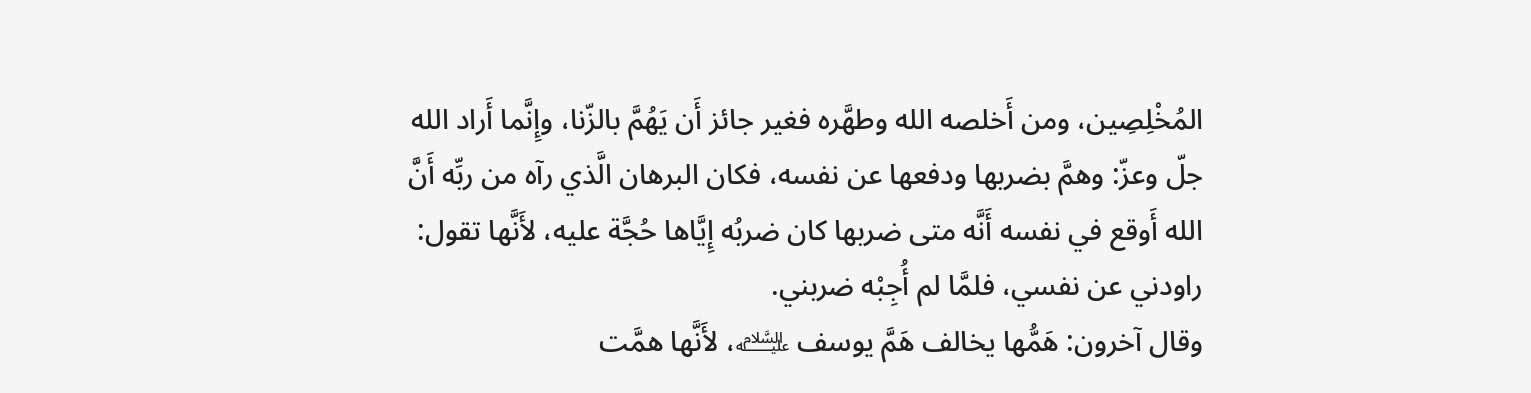المُخْلِصِين، ومن أَخلصه الله وطهَّره فغير جائز أَن يَهُمَّ بالزّنا، وإِنَّما أَراد الله جلّ وعزّ: وهمَّ بضربها ودفعها عن نفسه، فكان البرهان الَّذي رآه من ربِّه أَنَّ الله أَوقع في نفسه أَنَّه متى ضربها كان ضربُه إِيَّاها حُجَّة عليه، لأَنَّها تقول: راودني عن نفسي، فلمَّا لم أُجِبْه ضربني.
وقال آخرون: هَمُّها يخالف هَمَّ يوسف ﵇، لأَنَّها همَّت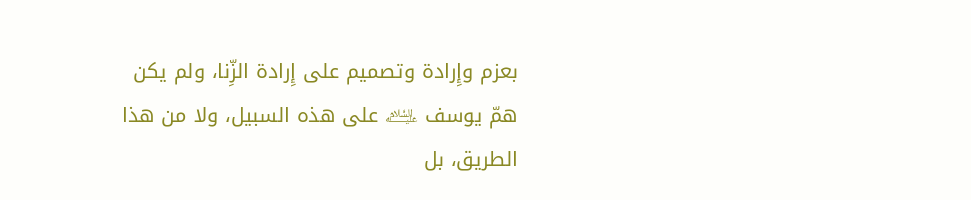بعزم وإِرادة وتصميم على إِرادة الزِّنا، ولم يكن همّ يوسف ﵇ على هذه السبيل، ولا من هذا الطريق، بل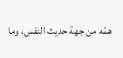همّه من جهة حديث النفس، وما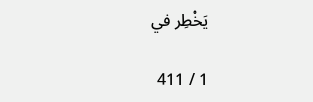يَخْطِر في

1 / 411